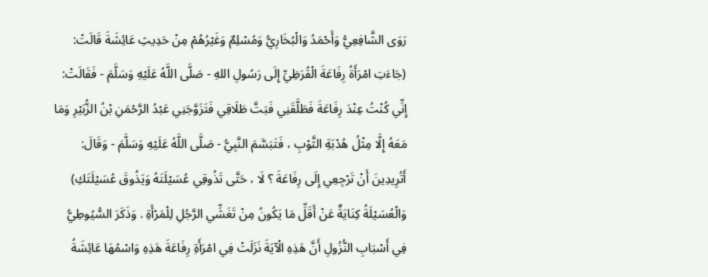رَوَى الشَّافِعِيُّ وَأَحْمَدُ وَالْبُخَارِيُّ وَمُسْلِمٌ وَغَيْرُهُمْ مِنْ حَدِيثِ عَائِشَةَ قَالَتْ: (جَاءَتِ امْرَأَةُ رِفَاعَةَ الْقُرَظِيِّ إِلَى رَسُولِ اللهِ - صَلَّى اللَّهُ عَلَيْهِ وَسَلَّمَ - فَقَالَتْ: إِنِّي كُنْتُ عِنْدَ رِفَاعَةَ فَطَلَّقَنِي فَبَتَّ طَلَاقِي فَتَزَوَّجَنِي عَبْدُ الرَّحْمَنِ بْنُ الزُّبَيْرِ وَمَا مَعَهُ إِلَّا مِثْلُ هُدْبَةِ الثَّوْبِ ، فَتَبَسَّمَ النَّبِيُّ - صَلَّى اللَّهُ عَلَيْهِ وَسَلَّمَ - وَقَالَ: أَتُرِيدِينَ أَنْ تَرْجِعِي إِلَى رِفَاعَةَ ؟ لَا ، حَتَّى تَذُوقِي عُسَيْلَتَهُ وَيَذُوقَ عُسَيْلَتَكِ) وَالْعُسَيْلَةُ كِنَايَةٌ عَنْ أَقَلِّ مَا يَكُونُ مِنْ تَغَشِّي الرَّجُلِ لِلْمَرْأَةِ . وَذَكَرَ السُّيُوطِيُّ فِي أَسْبَابِ النُّزُولِ أَنَّ هَذِهِ الْآيَةَ نَزَلَتْ فِي امْرَأَةِ رِفَاعَةَ هَذِهِ وَاسْمُهَا عَائِشَةُ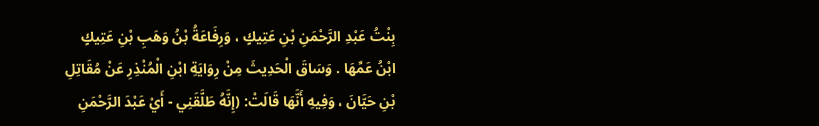بِنْتُ عَبْدِ الرَّحْمَنِ بْنِ عَتِيكٍ ، وَرِفَاعَةُ بْنُ وَهَبِ بْنِ عَتِيكٍ ابْنُ عَمِّهَا . وَسَاقَ الْحَدِيثَ مِنْ رِوَايَةِ ابْنِ الْمُنْذِرِ عَنْ مُقَاتِلِ بْنِ حَيَّانَ ، وَفِيهِ أَنَّهَا قَالَتْ: (إِنَّهُ طَلَّقَنِي - أَيْ عَبْدَ الرَّحْمَنِ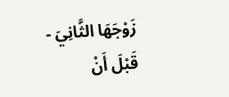زَوْجَهَا الثَّانِيَ - قَبْلَ أَنْ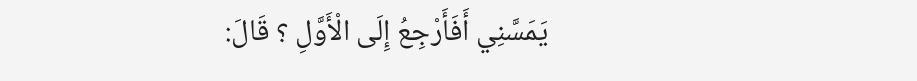يَمَسَّنِي أَفَأَرْجِعُ إِلَى الْأَوَّلِ ؟ قَالَ: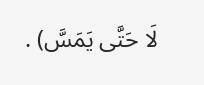لَا حَتَّى يَمَسَّ) .